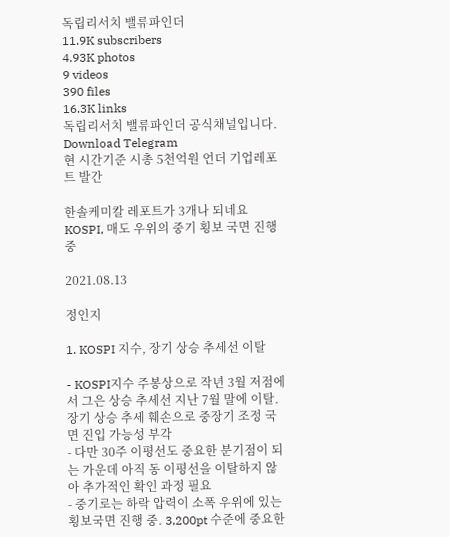독립리서치 밸류파인더
11.9K subscribers
4.93K photos
9 videos
390 files
16.3K links
독립리서치 밸류파인더 공식채널입니다.
Download Telegram
현 시간기준 시총 5천억원 언더 기업레포트 발간

한솔케미칼 레포트가 3개나 되네요
KOSPI, 매도 우위의 중기 횡보 국면 진행중

2021.08.13

정인지

1. KOSPI 지수, 장기 상승 추세선 이탈

- KOSPI지수 주봉상으로 작년 3월 저점에서 그은 상승 추세선 지난 7월 말에 이탈. 장기 상승 추세 훼손으로 중장기 조정 국면 진입 가능성 부각
- 다만 30주 이평선도 중요한 분기점이 되는 가운데 아직 동 이평선을 이탈하지 않아 추가적인 확인 과정 필요
- 중기로는 하락 압력이 소폭 우위에 있는 횡보국면 진행 중. 3,200pt 수준에 중요한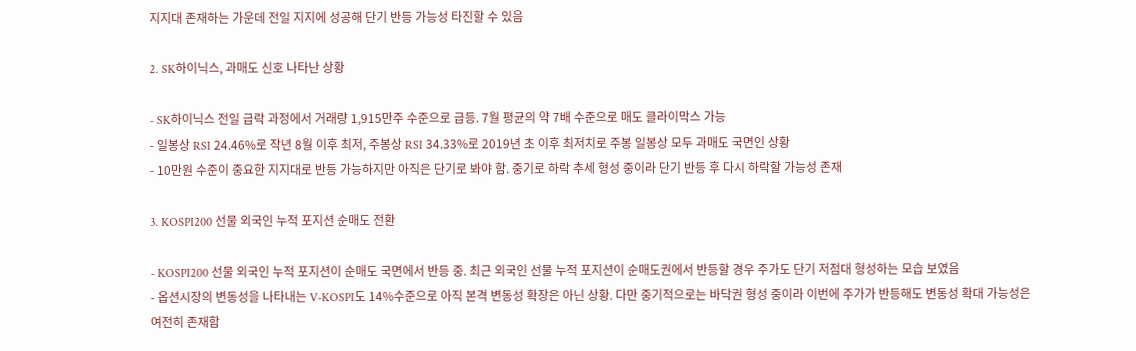지지대 존재하는 가운데 전일 지지에 성공해 단기 반등 가능성 타진할 수 있음

2. SK하이닉스, 과매도 신호 나타난 상황

- SK하이닉스 전일 급락 과정에서 거래량 1,915만주 수준으로 급등. 7월 평균의 약 7배 수준으로 매도 클라이막스 가능
- 일봉상 RSI 24.46%로 작년 8월 이후 최저, 주봉상 RSI 34.33%로 2019년 초 이후 최저치로 주봉 일봉상 모두 과매도 국면인 상황
- 10만원 수준이 중요한 지지대로 반등 가능하지만 아직은 단기로 봐야 함. 중기로 하락 추세 형성 중이라 단기 반등 후 다시 하락할 가능성 존재

3. KOSPI200 선물 외국인 누적 포지션 순매도 전환

- KOSPI200 선물 외국인 누적 포지션이 순매도 국면에서 반등 중. 최근 외국인 선물 누적 포지션이 순매도권에서 반등할 경우 주가도 단기 저점대 형성하는 모습 보였음
- 옵션시장의 변동성을 나타내는 V-KOSPI도 14%수준으로 아직 본격 변동성 확장은 아닌 상황. 다만 중기적으로는 바닥권 형성 중이라 이번에 주가가 반등해도 변동성 확대 가능성은 여전히 존재함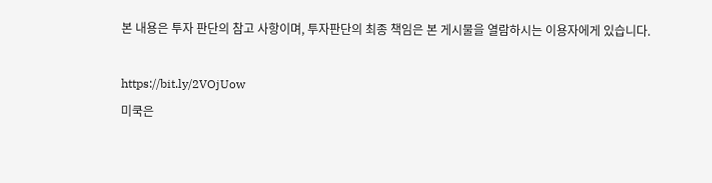본 내용은 투자 판단의 참고 사항이며, 투자판단의 최종 책임은 본 게시물을 열람하시는 이용자에게 있습니다.

https://bit.ly/2VOjUow
미쿡은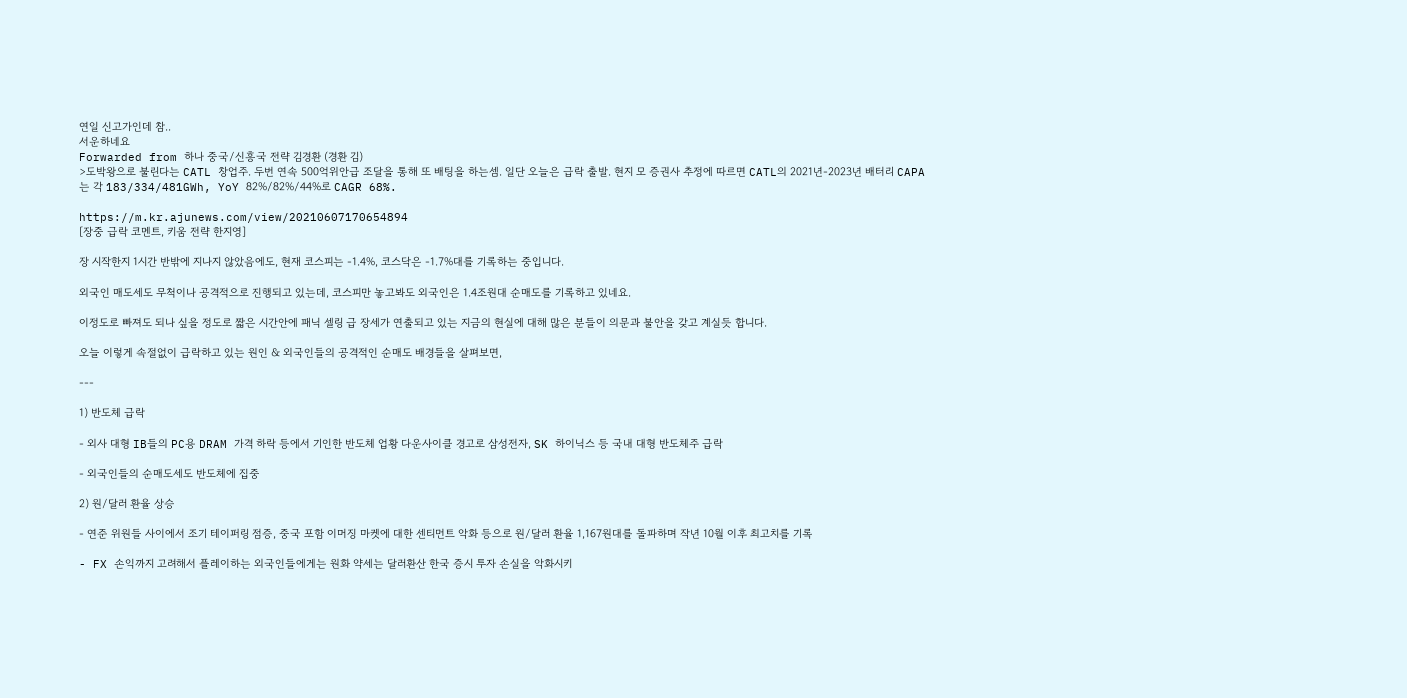연일 신고가인데 참..
서운하네요
Forwarded from 하나 중국/신흥국 전략 김경환 (경환 김)
>도박왕으로 불린다는 CATL 창업주. 두번 연속 500억위안급 조달을 통해 또 배팅을 하는셈. 일단 오늘은 급락 출발. 현지 모 증권사 추정에 따르면 CATL의 2021년-2023년 배터리 CAPA는 각 183/334/481GWh, YoY 82%/82%/44%로 CAGR 68%.

https://m.kr.ajunews.com/view/20210607170654894
[장중 급락 코멘트, 키움 전략 한지영]

장 시작한지 1시간 반밖에 지나지 않았음에도, 현재 코스피는 -1.4%, 코스닥은 -1.7%대를 기록하는 중입니다.

외국인 매도세도 무척이나 공격적으로 진행되고 있는데, 코스피만 놓고봐도 외국인은 1.4조원대 순매도를 기록하고 있네요.

이정도로 빠져도 되나 싶을 정도로 짧은 시간안에 패닉 셀링 급 장세가 연출되고 있는 지금의 현실에 대해 많은 분들이 의문과 불안을 갖고 계실듯 합니다.

오늘 이렇게 속절없이 급락하고 있는 원인 & 외국인들의 공격적인 순매도 배경들을 살펴보면,

---

1) 반도체 급락

- 외사 대형 IB들의 PC용 DRAM 가격 하락 등에서 기인한 반도체 업황 다운사이클 경고로 삼성전자, SK 하이닉스 등 국내 대형 반도체주 급락

- 외국인들의 순매도세도 반도체에 집중

2) 원/달러 환율 상승

- 연준 위원들 사이에서 조기 테이퍼링 점증, 중국 포함 이머징 마켓에 대한 센티먼트 악화 등으로 원/달러 환율 1,167원대를 돌파하며 작년 10월 이후 최고치를 기록

- FX 손익까지 고려해서 플레이하는 외국인들에게는 원화 약세는 달러환산 한국 증시 투자 손실을 악화시키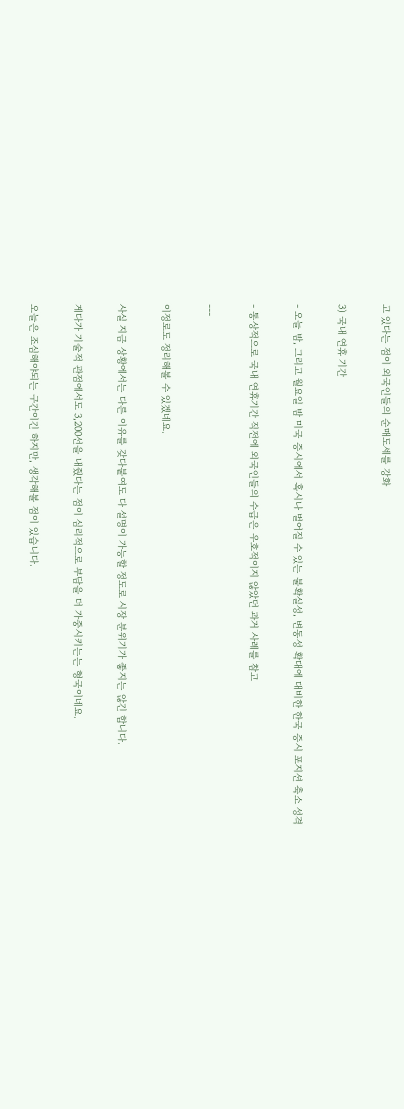고 있다는 점이 외국인들의 순매도세를 강화

3) 국내 연휴 기간

- 오늘 밤, 그리고 월요일 밤 미국 증시에서 혹시나 벌어질 수 있는 불확실성, 변동성 확대에 대비한 한국 증시 포지션 축소 성격

- 통상적으로 국내 연휴기간 직전에 외국인들의 수급은 우호적이지 않았던 과거 사례를 참고

---

이정로도 정리해볼 수 있겠네요.

사실 지금 상황에서는 다른 이유를 갖다붙여도 다 설명이 가능할 정도로 시장 분위기가 좋지는 않긴 합니다.

게다가 기술적 관점에서도 3,200선을 내줬다는 점이 심리적으로 부담을 더 가중시키는는 형국이네요.

오늘은 조심해야되는 구간이긴 하지만, 생각해볼 점이 있습니다.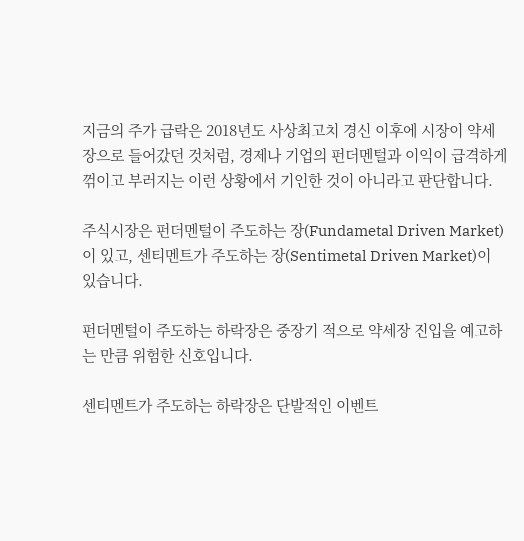지금의 주가 급락은 2018년도 사상최고치 경신 이후에 시장이 약세장으로 들어갔던 것처럼, 경제나 기업의 펀더멘털과 이익이 급격하게 꺾이고 부러지는 이런 상황에서 기인한 것이 아니라고 판단합니다.

주식시장은 펀더멘털이 주도하는 장(Fundametal Driven Market)이 있고, 센티멘트가 주도하는 장(Sentimetal Driven Market)이 있습니다.

펀더멘털이 주도하는 하락장은 중장기 적으로 약세장 진입을 예고하는 만큼 위험한 신호입니다.

센티멘트가 주도하는 하락장은 단발적인 이벤트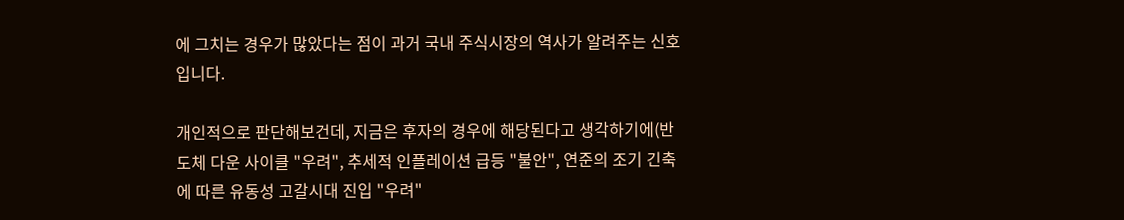에 그치는 경우가 많았다는 점이 과거 국내 주식시장의 역사가 알려주는 신호입니다.

개인적으로 판단해보건데, 지금은 후자의 경우에 해당된다고 생각하기에(반도체 다운 사이클 "우려", 추세적 인플레이션 급등 "불안", 연준의 조기 긴축에 따른 유동성 고갈시대 진입 "우려"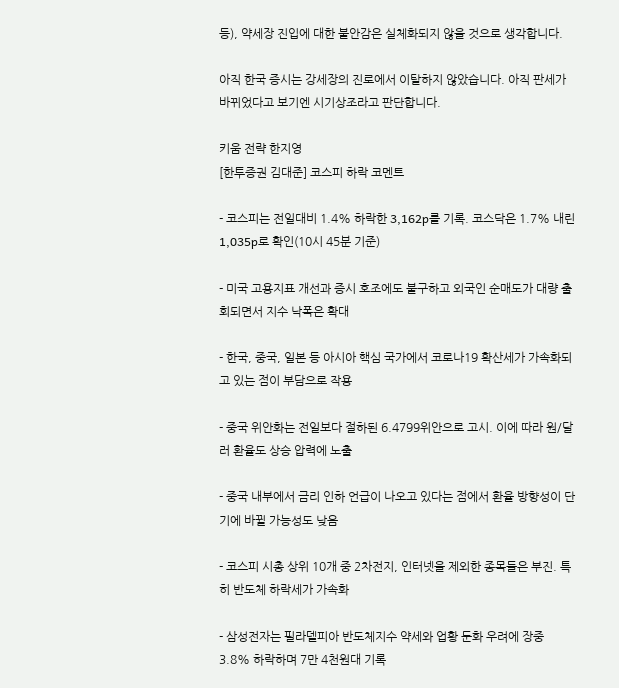등), 약세장 진입에 대한 불안감은 실체화되지 않을 것으로 생각합니다.

아직 한국 증시는 강세장의 진로에서 이탈하지 않았습니다. 아직 판세가 바뀌었다고 보기엔 시기상조라고 판단합니다.

키움 전략 한지영
[한투증권 김대준] 코스피 하락 코멘트

- 코스피는 전일대비 1.4% 하락한 3,162p를 기록. 코스닥은 1.7% 내린 1,035p로 확인(10시 45분 기준)

- 미국 고용지표 개선과 증시 호조에도 불구하고 외국인 순매도가 대량 출회되면서 지수 낙폭은 확대

- 한국, 중국, 일본 등 아시아 핵심 국가에서 코로나19 확산세가 가속화되고 있는 점이 부담으로 작용

- 중국 위안화는 전일보다 절하된 6.4799위안으로 고시. 이에 따라 원/달러 환율도 상승 압력에 노출

- 중국 내부에서 금리 인하 언급이 나오고 있다는 점에서 환율 방향성이 단기에 바뀔 가능성도 낮음

- 코스피 시총 상위 10개 중 2차전지, 인터넷을 제외한 종목들은 부진. 특히 반도체 하락세가 가속화

- 삼성전자는 필라델피아 반도체지수 약세와 업황 둔화 우려에 장중 3.8% 하락하며 7만 4천원대 기록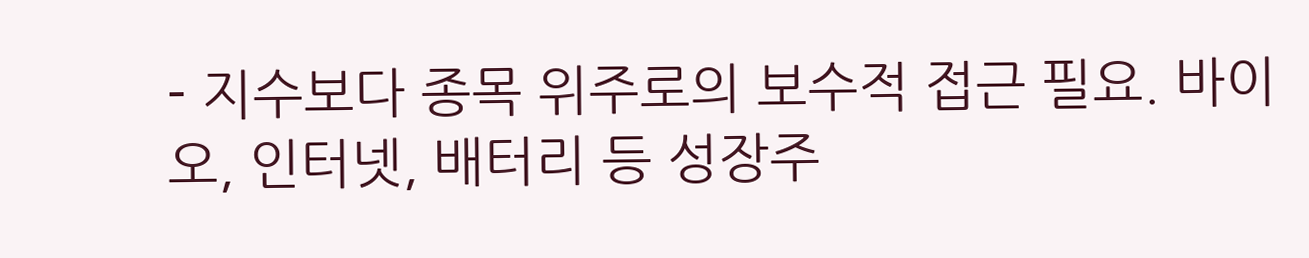- 지수보다 종목 위주로의 보수적 접근 필요. 바이오, 인터넷, 배터리 등 성장주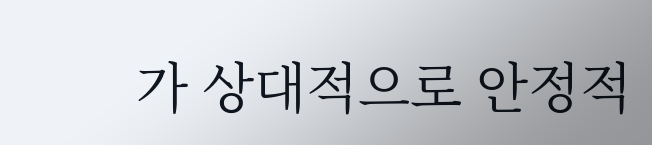가 상대적으로 안정적